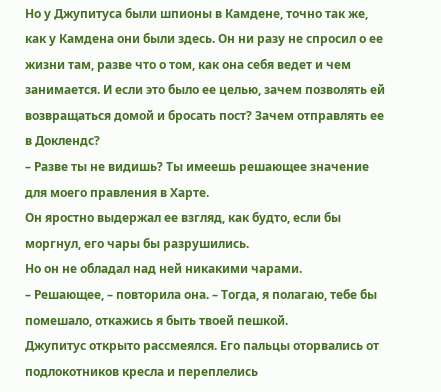Но у Джупитуса были шпионы в Камдене, точно так же, как у Камдена они были здесь. Он ни разу не спросил о ее жизни там, разве что о том, как она себя ведет и чем занимается. И если это было ее целью, зачем позволять ей возвращаться домой и бросать пост? Зачем отправлять ее в Доклендс?
– Разве ты не видишь? Ты имеешь решающее значение для моего правления в Харте.
Он яростно выдержал ее взгляд, как будто, если бы моргнул, его чары бы разрушились.
Но он не обладал над ней никакими чарами.
– Решающее, – повторила она. – Тогда, я полагаю, тебе бы помешало, откажись я быть твоей пешкой.
Джупитус открыто рассмеялся. Его пальцы оторвались от подлокотников кресла и переплелись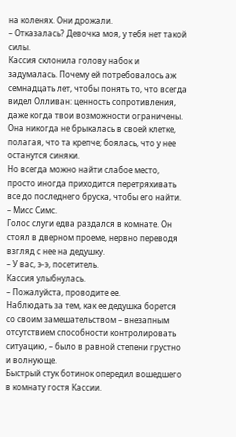на коленях. Они дрожали.
– Отказалась? Девочка моя, у тебя нет такой силы.
Кассия склонила голову набок и задумалась. Почему ей потребовалось аж семнадцать лет, чтобы понять то, что всегда видел Олливан: ценность сопротивления, даже когда твои возможности ограничены. Она никогда не брыкалась в своей клетке, полагая, что та крепче; боялась, что у нее останутся синяки.
Но всегда можно найти слабое место, просто иногда приходится перетряхивать все до последнего бруска, чтобы его найти.
– Мисс Симс.
Голос слуги едва раздался в комнате. Он стоял в дверном проеме, нервно переводя взгляд с нее на дедушку.
– У вас, э-э, посетитель.
Кассия улыбнулась.
– Пожалуйста, проводите ее.
Наблюдать за тем, как ее дедушка борется со своим замешательством – внезапным отсутствием способности контролировать ситуацию, – было в равной степени грустно и волнующе.
Быстрый стук ботинок опередил вошедшего в комнату гостя Кассии.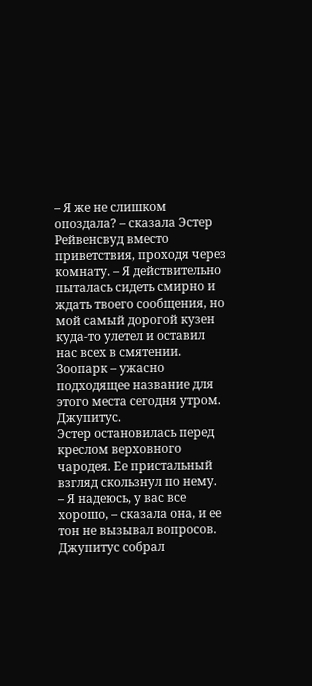– Я же не слишком опоздала? – сказала Эстер Рейвенсвуд вместо приветствия, проходя через комнату. – Я действительно пыталась сидеть смирно и ждать твоего сообщения, но мой самый дорогой кузен куда-то улетел и оставил нас всех в смятении. Зоопарк – ужасно подходящее название для этого места сегодня утром. Джупитус.
Эстер остановилась перед креслом верховного чародея. Ее пристальный взгляд скользнул по нему.
– Я надеюсь, у вас все хорошо, – сказала она, и ее тон не вызывал вопросов.
Джупитус собрал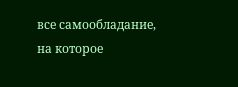все самообладание, на которое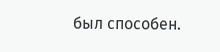был способен.